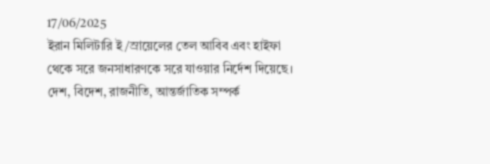17/06/2025
ইরান মিলিটারি ই/স্রায়েলের তেল আবিব এবং হাইফা থেকে সরে জনসাধারণকে সরে যাওয়ার নির্দেশ দিয়েছে।
দেশ, বিদেশ, রাজনীতি, আন্তর্জাতিক সম্পর্ক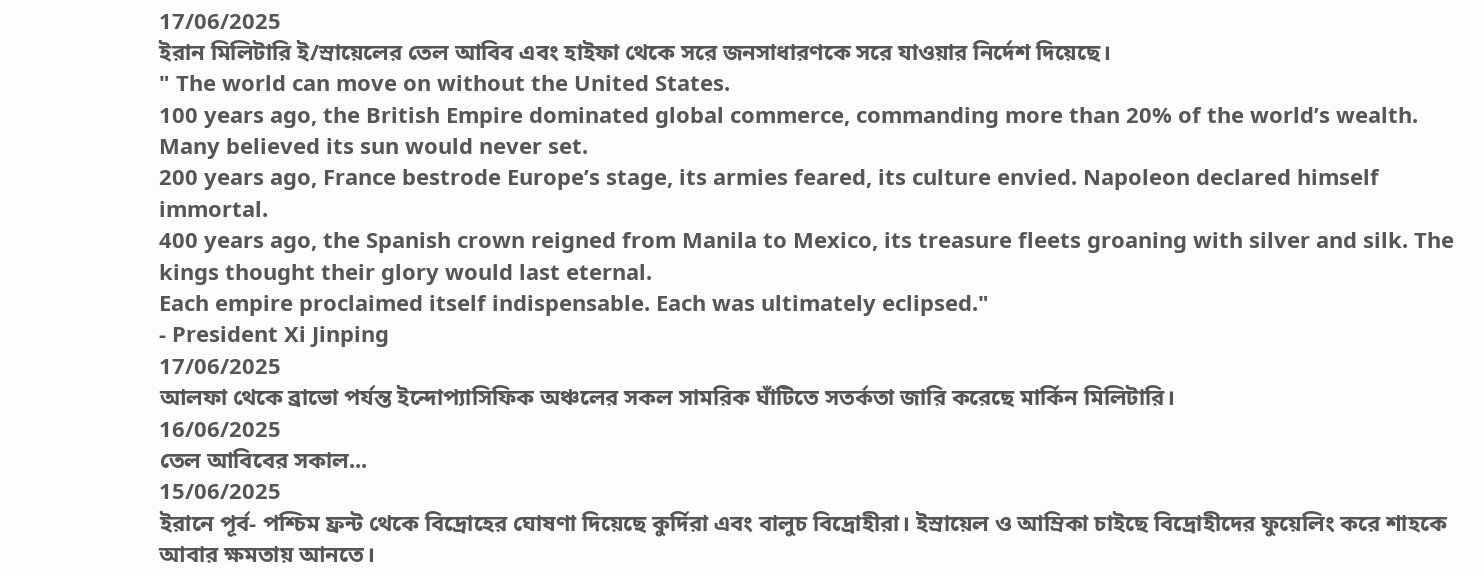17/06/2025
ইরান মিলিটারি ই/স্রায়েলের তেল আবিব এবং হাইফা থেকে সরে জনসাধারণকে সরে যাওয়ার নির্দেশ দিয়েছে।
" The world can move on without the United States.
100 years ago, the British Empire dominated global commerce, commanding more than 20% of the world’s wealth. Many believed its sun would never set.
200 years ago, France bestrode Europe’s stage, its armies feared, its culture envied. Napoleon declared himself immortal.
400 years ago, the Spanish crown reigned from Manila to Mexico, its treasure fleets groaning with silver and silk. The kings thought their glory would last eternal.
Each empire proclaimed itself indispensable. Each was ultimately eclipsed."
- President Xi Jinping
17/06/2025
আলফা থেকে ব্রাভো পর্যন্ত ইন্দোপ্যাসিফিক অঞ্চলের সকল সামরিক ঘাঁটিতে সতর্কতা জারি করেছে মার্কিন মিলিটারি।
16/06/2025
তেল আবিবের সকাল...
15/06/2025
ইরানে পূর্ব- পশ্চিম ফ্রন্ট থেকে বিদ্রোহের ঘোষণা দিয়েছে কুর্দিরা এবং বালুচ বিদ্রোহীরা। ইস্রায়েল ও আম্রিকা চাইছে বিদ্রোহীদের ফুয়েলিং করে শাহকে আবার ক্ষমতায় আনতে।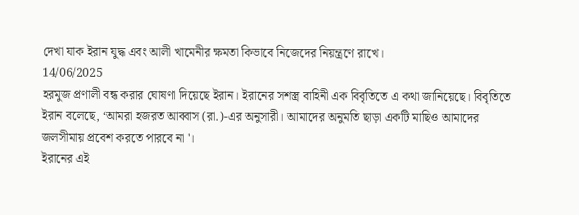দেখা যাক ইরান যুদ্ধ এবং আলী খামেনীর ক্ষমতা কিভাবে নিজেদের নিয়ন্ত্রণে রাখে।
14/06/2025
হরমুজ প্রণালী বন্ধ করার ঘোষণা দিয়েছে ইরান। ইরানের সশস্ত্র বাহিনী এক বিবৃতিতে এ কথা জানিয়েছে। বিবৃতিতে ইরান বলেছে, ‘আমরা হজরত আব্বাস (রা.)-এর অনুসারী। আমাদের অনুমতি ছাড়া একটি মাছিও আমাদের জলসীমায় প্রবেশ করতে পারবে না '।
ইরানের এই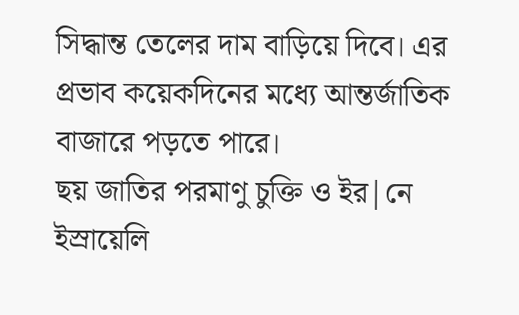সিদ্ধান্ত তেলের দাম বাড়িয়ে দিবে। এর প্রভাব কয়েকদিনের মধ্যে আন্তর্জাতিক বাজারে পড়তে পারে।
ছয় জাতির পরমাণু চুক্তি ও ইর|নে ইস্রায়েলি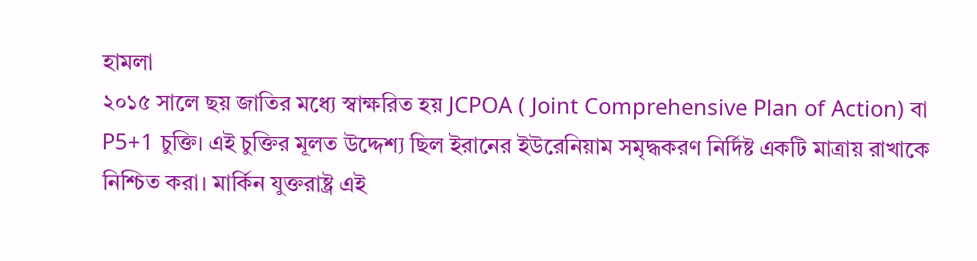হামলা
২০১৫ সালে ছয় জাতির মধ্যে স্বাক্ষরিত হয় JCPOA ( Joint Comprehensive Plan of Action) বা P5+1 চুক্তি। এই চুক্তির মূলত উদ্দেশ্য ছিল ইরানের ইউরেনিয়াম সমৃদ্ধকরণ নির্দিষ্ট একটি মাত্রায় রাখাকে নিশ্চিত করা। মার্কিন যুক্তরাষ্ট্র এই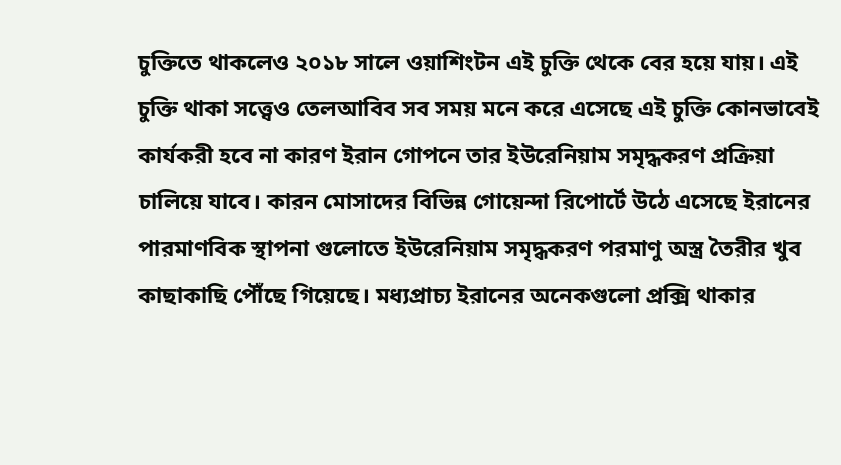চুক্তিতে থাকলেও ২০১৮ সালে ওয়াশিংটন এই চুক্তি থেকে বের হয়ে যায়। এই চুক্তি থাকা সত্ত্বেও তেলআবিব সব সময় মনে করে এসেছে এই চুক্তি কোনভাবেই কার্যকরী হবে না কারণ ইরান গোপনে তার ইউরেনিয়াম সমৃদ্ধকরণ প্রক্রিয়া চালিয়ে যাবে। কারন মোসাদের বিভিন্ন গোয়েন্দা রিপোর্টে উঠে এসেছে ইরানের পারমাণবিক স্থাপনা গুলোতে ইউরেনিয়াম সমৃদ্ধকরণ পরমাণু অস্ত্র তৈরীর খুব কাছাকাছি পৌঁছে গিয়েছে। মধ্যপ্রাচ্য ইরানের অনেকগুলো প্রক্সি থাকার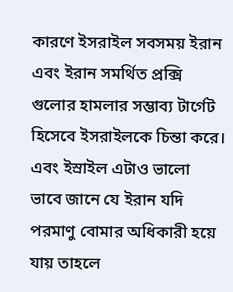কারণে ইসরাইল সবসময় ইরান এবং ইরান সমর্থিত প্রক্সি গুলোর হামলার সম্ভাব্য টার্গেট হিসেবে ইসরাইলকে চিন্তা করে। এবং ইস্রাইল এটাও ভালো ভাবে জানে যে ইরান যদি পরমাণু বোমার অধিকারী হয়ে যায় তাহলে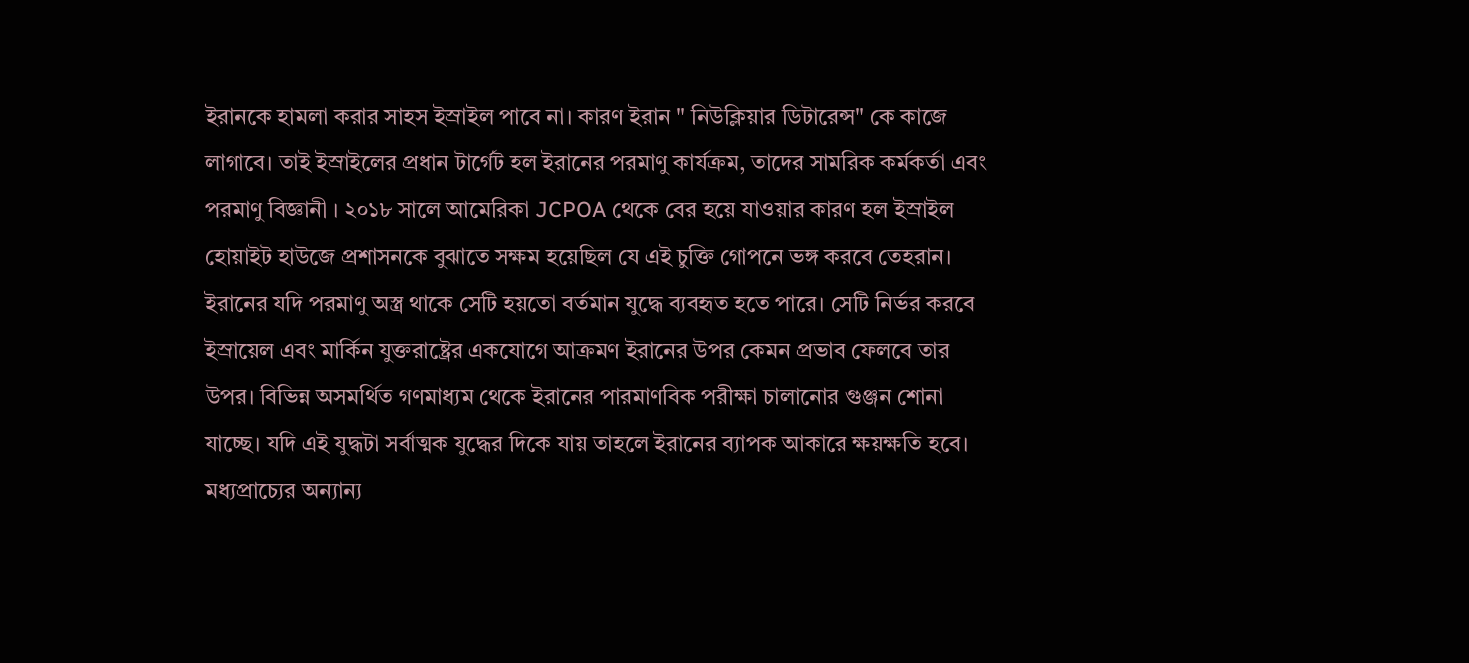ইরানকে হামলা করার সাহস ইস্রাইল পাবে না। কারণ ইরান " নিউক্লিয়ার ডিটারেন্স" কে কাজে লাগাবে। তাই ইস্রাইলের প্রধান টার্গেট হল ইরানের পরমাণু কার্যক্রম, তাদের সামরিক কর্মকর্তা এবং পরমাণু বিজ্ঞানী । ২০১৮ সালে আমেরিকা JCPOA থেকে বের হয়ে যাওয়ার কারণ হল ইস্রাইল হোয়াইট হাউজে প্রশাসনকে বুঝাতে সক্ষম হয়েছিল যে এই চুক্তি গোপনে ভঙ্গ করবে তেহরান।
ইরানের যদি পরমাণু অস্ত্র থাকে সেটি হয়তো বর্তমান যুদ্ধে ব্যবহৃত হতে পারে। সেটি নির্ভর করবে ইস্রায়েল এবং মার্কিন যুক্তরাষ্ট্রের একযোগে আক্রমণ ইরানের উপর কেমন প্রভাব ফেলবে তার উপর। বিভিন্ন অসমর্থিত গণমাধ্যম থেকে ইরানের পারমাণবিক পরীক্ষা চালানোর গুঞ্জন শোনা যাচ্ছে। যদি এই যুদ্ধটা সর্বাত্মক যুদ্ধের দিকে যায় তাহলে ইরানের ব্যাপক আকারে ক্ষয়ক্ষতি হবে। মধ্যপ্রাচ্যের অন্যান্য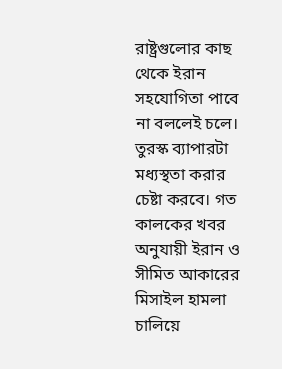রাষ্ট্রগুলোর কাছ থেকে ইরান সহযোগিতা পাবে না বললেই চলে। তুরস্ক ব্যাপারটা মধ্যস্থতা করার চেষ্টা করবে। গত কালকের খবর অনুযায়ী ইরান ও সীমিত আকারের মিসাইল হামলা চালিয়ে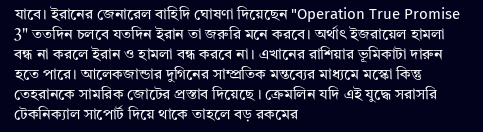যাবে। ইরানের জেনারেল বাহিদি ঘোষণা দিয়েছেন "Operation True Promise 3" ততদিন চলবে যতদিন ইরান তা জরুরি মনে করবে। অর্থাৎ ইজরায়েল হামলা বন্ধ না করলে ইরান ও হামলা বন্ধ করবে না। এখানের রাশিয়ার ভূমিকাটা দারুন হতে পারে। আলেকজান্ডার দুগিনের সাম্প্রতিক মন্তব্যের মাধ্যমে মস্কো কিন্তু তেহরানকে সামরিক জোটের প্রস্তাব দিয়েছে । ক্রেমলিন যদি এই যুদ্ধে সরাসরি টেকনিক্যাল সাপোর্ট দিয়ে থাকে তাহলে বড় রকমের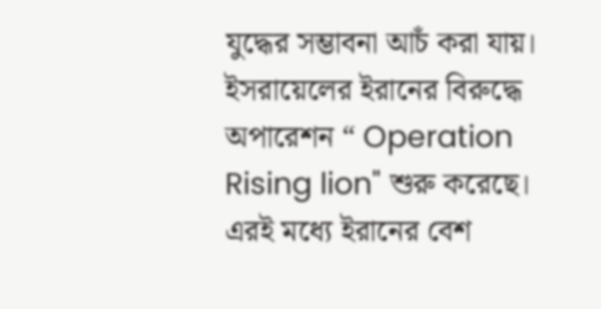যুদ্ধের সম্ভাবনা আচঁ করা যায়।
ইসরায়েলের ইরানের বিরুদ্ধে অপারেশন “ Operation Rising lion" শুরু করেছে।
এরই মধ্যে ইরানের বেশ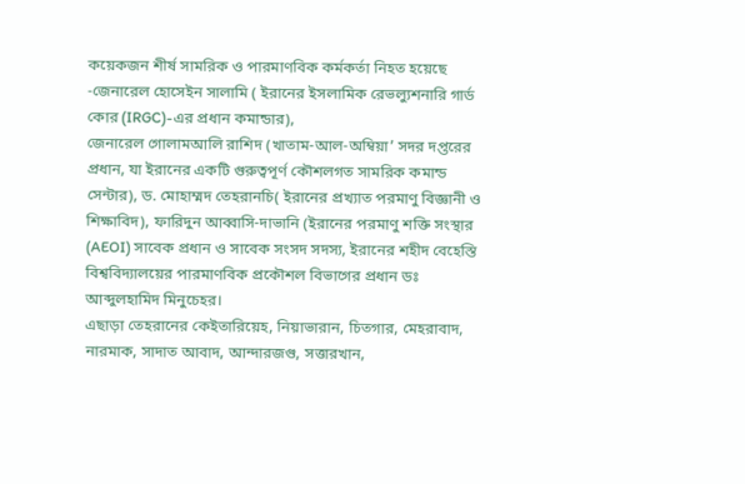কয়েকজন শীর্ষ সামরিক ও পারমাণবিক কর্মকর্তা নিহত হয়েছে -জেনারেল হোসেইন সালামি ( ইরানের ইসলামিক রেভল্যুশনারি গার্ড কোর (IRGC)-এর প্রধান কমান্ডার),
জেনারেল গোলামআলি রাশিদ (খাতাম-আল-অম্বিয়া’ সদর দপ্তরের প্রধান, যা ইরানের একটি গুরুত্বপূর্ণ কৌশলগত সামরিক কমান্ড সেন্টার), ড. মোহাম্মদ তেহরানচি( ইরানের প্রখ্যাত পরমাণু বিজ্ঞানী ও শিক্ষাবিদ), ফারিদুন আব্বাসি-দাভানি (ইরানের পরমাণু শক্তি সংস্থার (AEOI) সাবেক প্রধান ও সাবেক সংসদ সদস্য, ইরানের শহীদ বেহেস্তি বিশ্ববিদ্যালয়ের পারমাণবিক প্রকৌশল বিভাগের প্রধান ডঃ আব্দুলহামিদ মিনুচেহর।
এছাড়া তেহরানের কেইতারিয়েহ, নিয়াভারান, চিতগার, মেহরাবাদ, নারমাক, সাদাত আবাদ, আন্দারজগু, সত্তারখান,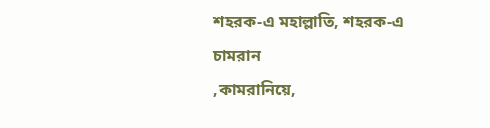শহরক-এ মহাল্লাতি, শহরক-এ চামরান
,কামরানিয়ে,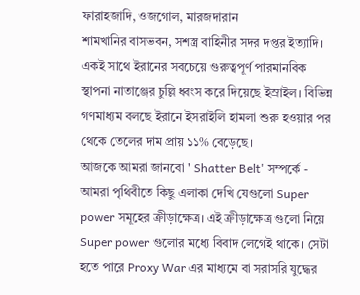ফারাহজাদি, ওজগোল, মারজদারান
শামখানির বাসভবন, সশস্ত্র বাহিনীর সদর দপ্তর ইত্যাদি।
একই সাথে ইরানের সবচেয়ে গুরুত্বপূর্ণ পারমানবিক স্থাপনা নাতাঞ্জের চুল্লি ধ্বংস করে দিয়েছে ইস্রাইল। বিভিন্ন গণমাধ্যম বলছে ইরানে ইসরাইলি হামলা শুরু হওয়ার পর থেকে তেলের দাম প্রায় ১১% বেড়েছে।
আজকে আমরা জানবো ' Shatter Belt' সম্পর্কে -
আমরা পৃথিবীতে কিছু এলাকা দেখি যেগুলো Super power সমূহের ক্রীড়াক্ষেত্র। এই ক্রীড়াক্ষেত্র গুলো নিয়ে Super power গুলোর মধ্যে বিবাদ লেগেই থাকে। সেটা হতে পারে Proxy War এর মাধ্যমে বা সরাসরি যুদ্ধের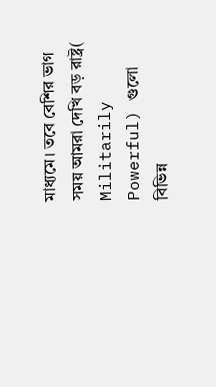মাধ্যমে। তবে বেশির ভাগ সময় আমরা দেখি বড় রাষ্ট্র( Militarily Powerful) গুলো বিভিন্ন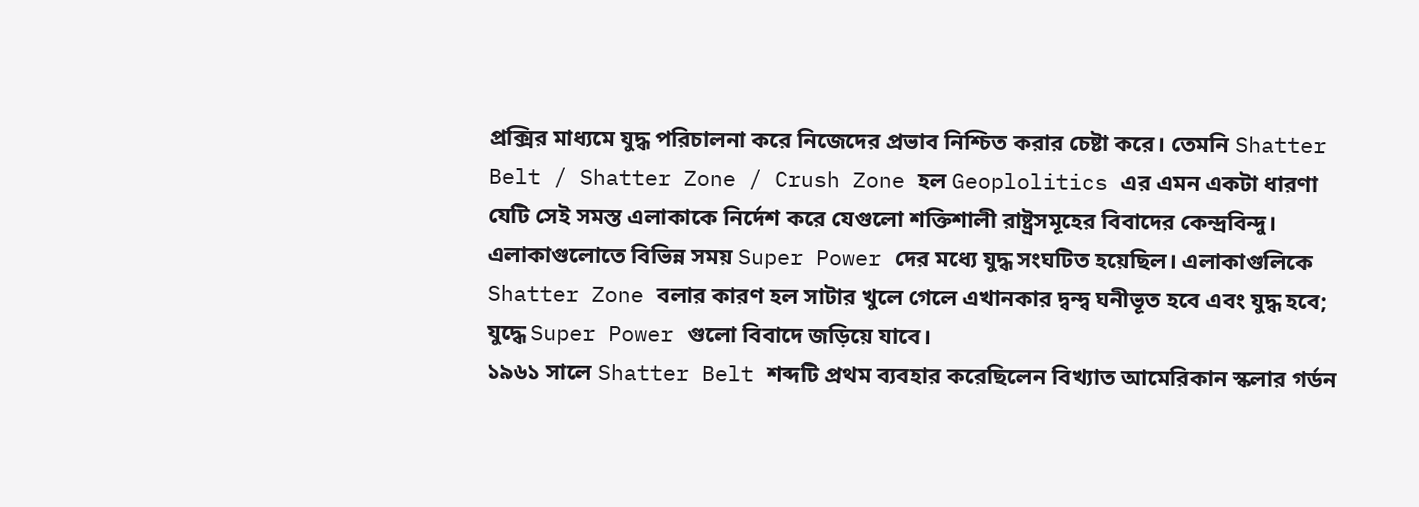প্রক্সির মাধ্যমে যুদ্ধ পরিচালনা করে নিজেদের প্রভাব নিশ্চিত করার চেষ্টা করে। তেমনি Shatter Belt / Shatter Zone / Crush Zone হল Geoplolitics এর এমন একটা ধারণা যেটি সেই সমস্ত এলাকাকে নির্দেশ করে যেগুলো শক্তিশালী রাষ্ট্রসমূহের বিবাদের কেন্দ্রবিন্দু। এলাকাগুলোতে বিভিন্ন সময় Super Power দের মধ্যে যুদ্ধ সংঘটিত হয়েছিল। এলাকাগুলিকে Shatter Zone বলার কারণ হল সাটার খুলে গেলে এখানকার দ্বন্দ্ব ঘনীভূত হবে এবং যুদ্ধ হবে; যুদ্ধে Super Power গুলো বিবাদে জড়িয়ে যাবে।
১৯৬১ সালে Shatter Belt শব্দটি প্রথম ব্যবহার করেছিলেন বিখ্যাত আমেরিকান স্কলার গর্ডন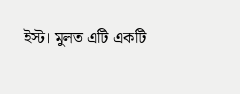ইস্ট। মুলত এটি একটি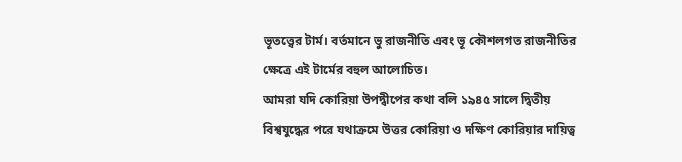ভূতত্ত্বের টার্ম। বর্তমানে ভু রাজনীতি এবং ভূ কৌশলগত রাজনীতির ক্ষেত্রে এই টার্মের বহুল আলোচিত।
আমরা যদি কোরিয়া উপদ্বীপের কথা বলি ১৯৪৫ সালে দ্বিতীয় বিশ্বযুদ্ধের পরে যথাক্রমে উত্তর কোরিয়া ও দক্ষিণ কোরিয়ার দায়িত্ব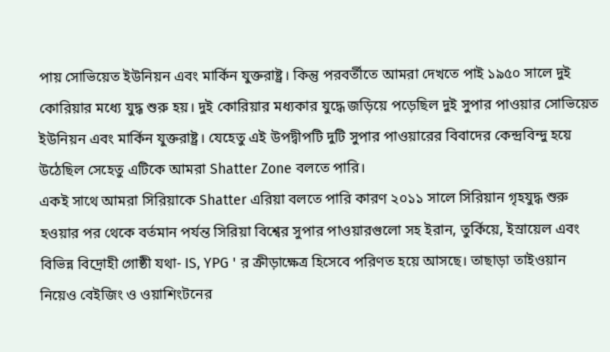পায় সোভিয়েত ইউনিয়ন এবং মার্কিন যুক্তরাষ্ট্র। কিন্তু পরবর্তীতে আমরা দেখতে পাই ১৯৫০ সালে দুই কোরিয়ার মধ্যে যুদ্ধ শুরু হয়। দুই কোরিয়ার মধ্যকার যুদ্ধে জড়িয়ে পড়েছিল দুই সুপার পাওয়ার সোভিয়েত ইউনিয়ন এবং মার্কিন যুক্তরাষ্ট্র। যেহেতু এই উপদ্বীপটি দুটি সুপার পাওয়ারের বিবাদের কেন্দ্রবিন্দু হয়ে উঠেছিল সেহেতু এটিকে আমরা Shatter Zone বলতে পারি।
একই সাথে আমরা সিরিয়াকে Shatter এরিয়া বলতে পারি কারণ ২০১১ সালে সিরিয়ান গৃহযুদ্ধ শুরু হওয়ার পর থেকে বর্তমান পর্যন্ত সিরিয়া বিশ্বের সুপার পাওয়ারগুলো সহ ইরান, তুর্কিয়ে, ইস্রায়েল এবং বিভিন্ন বিদ্রোহী গোষ্ঠী যথা- IS, YPG ' র ক্রীড়াক্ষেত্র হিসেবে পরিণত হয়ে আসছে। তাছাড়া তাইওয়ান নিয়েও বেইজিং ও ওয়াশিংটনের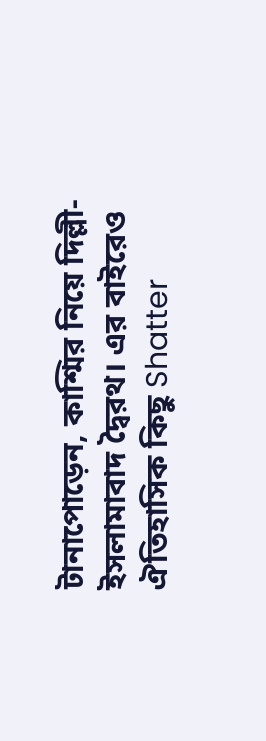টানাপোড়েন, কাশ্মির নিয়ে দিল্লী- ইসলামাবাদ দ্বৈরথ। এর বাইরেও ঐতিহাসিক কিছু Shatter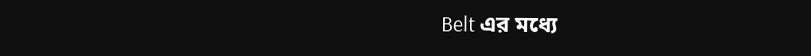Belt এর মধ্যে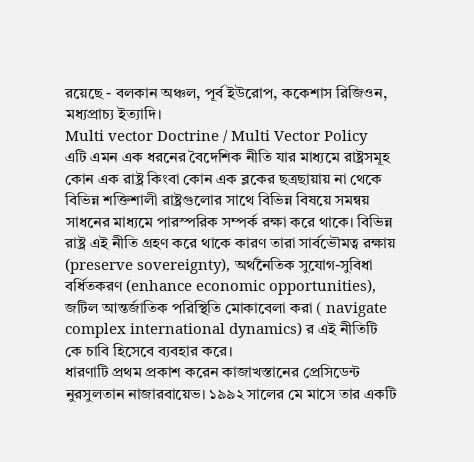রয়েছে - বলকান অঞ্চল, পূর্ব ইউরোপ, ককেশাস রিজিওন, মধ্যপ্রাচ্য ইত্যাদি।
Multi vector Doctrine / Multi Vector Policy
এটি এমন এক ধরনের বৈদেশিক নীতি যার মাধ্যমে রাষ্ট্রসমূহ কোন এক রাষ্ট্র কিংবা কোন এক ব্লকের ছত্রছায়ায় না থেকে বিভিন্ন শক্তিশালী রাষ্ট্রগুলোর সাথে বিভিন্ন বিষয়ে সমন্বয় সাধনের মাধ্যমে পারস্পরিক সম্পর্ক রক্ষা করে থাকে। বিভিন্ন রাষ্ট্র এই নীতি গ্রহণ করে থাকে কারণ তারা সার্বভৌমত্ব রক্ষায় (preserve sovereignty), অর্থনৈতিক সুযোগ-সুবিধা বর্ধিতকরণ (enhance economic opportunities), জটিল আন্তর্জাতিক পরিস্থিতি মোকাবেলা করা ( navigate complex international dynamics) র এই নীতিটি কে চাবি হিসেবে ব্যবহার করে।
ধারণাটি প্রথম প্রকাশ করেন কাজাখস্তানের প্রেসিডেন্ট নুরসুলতান নাজারবায়েভ। ১৯৯২ সালের মে মাসে তার একটি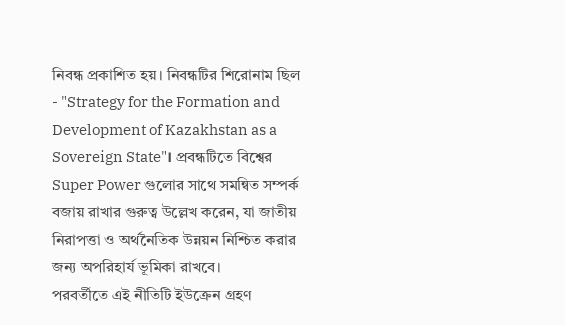নিবন্ধ প্রকাশিত হয়। নিবন্ধটির শিরোনাম ছিল - "Strategy for the Formation and Development of Kazakhstan as a Sovereign State"। প্রবন্ধটিতে বিশ্বের Super Power গুলোর সাথে সমন্বিত সম্পর্ক বজায় রাখার গুরুত্ব উল্লেখ করেন, যা জাতীয় নিরাপত্তা ও অর্থনৈতিক উন্নয়ন নিশ্চিত করার জন্য অপরিহার্য ভূমিকা রাখবে।
পরবর্তীতে এই নীতিটি ইউক্রেন গ্রহণ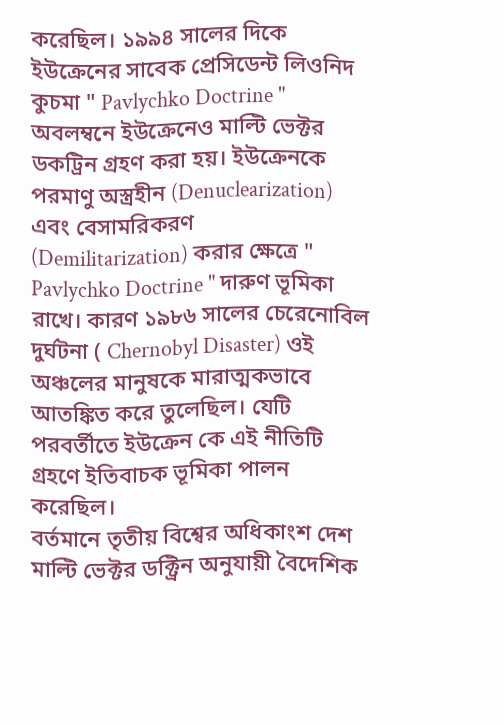করেছিল। ১৯৯৪ সালের দিকে ইউক্রেনের সাবেক প্রেসিডেন্ট লিওনিদ কুচমা " Pavlychko Doctrine " অবলম্বনে ইউক্রেনেও মাল্টি ভেক্টর ডকট্রিন গ্রহণ করা হয়। ইউক্রেনকে পরমাণু অস্ত্রহীন (Denuclearization) এবং বেসামরিকরণ
(Demilitarization) করার ক্ষেত্রে " Pavlychko Doctrine " দারুণ ভূমিকা রাখে। কারণ ১৯৮৬ সালের চেরেনোবিল দুর্ঘটনা ( Chernobyl Disaster) ওই অঞ্চলের মানুষকে মারাত্মকভাবে আতঙ্কিত করে তুলেছিল। যেটি পরবর্তীতে ইউক্রেন কে এই নীতিটি গ্রহণে ইতিবাচক ভূমিকা পালন করেছিল।
বর্তমানে তৃতীয় বিশ্বের অধিকাংশ দেশ মাল্টি ভেক্টর ডক্ট্রিন অনুযায়ী বৈদেশিক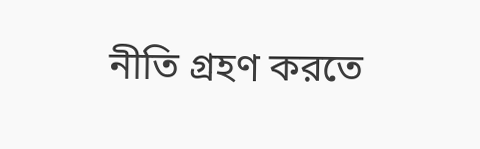নীতি গ্রহণ করতে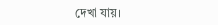দেখা যায়।